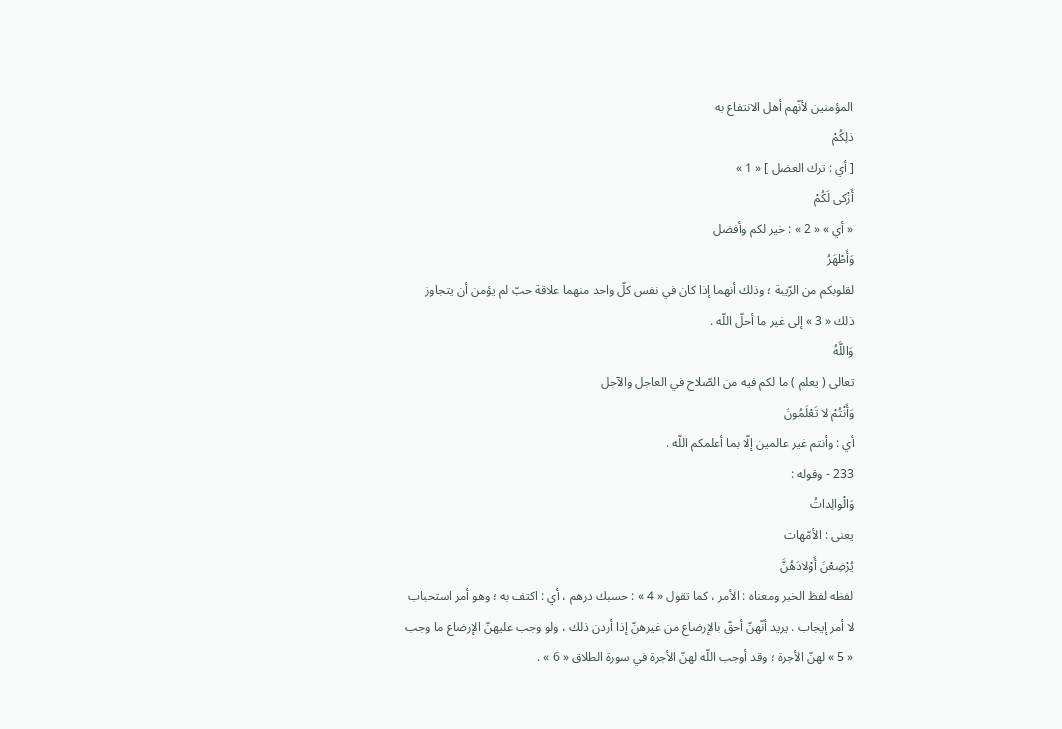المؤمنين لأنّهم أهل الانتفاع به
ذلِكُمْ
[ أي : ترك العضل ] « 1 »
أَزْكى لَكُمْ
« أي » « 2 » : خير لكم وأفضل
وَأَطْهَرُ
لقلوبكم من الرّيبة ؛ وذلك أنهما إذا كان في نفس كلّ واحد منهما علاقة حبّ لم يؤمن أن يتجاوز ذلك « 3 » إلى غير ما أحلّ اللّه .
وَاللَّهُ
تعالى ( يعلم ) ما لكم فيه من الصّلاح في العاجل والآجل
وَأَنْتُمْ لا تَعْلَمُونَ
أي : وأنتم غير عالمين إلّا بما أعلمكم اللّه .
233 - وقوله :
وَالْوالِداتُ
يعنى : الأمّهات
يُرْضِعْنَ أَوْلادَهُنَّ
لفظه لفظ الخبر ومعناه : الأمر ، كما تقول « 4 » : حسبك درهم ، أي : اكتف به ؛ وهو أمر استحباب لا أمر إيجاب . يريد أنّهنّ أحقّ بالإرضاع من غيرهنّ إذا أردن ذلك ، ولو وجب عليهنّ الإرضاع ما وجب « 5 » لهنّ الأجرة ؛ وقد أوجب اللّه لهنّ الأجرة في سورة الطلاق « 6 » .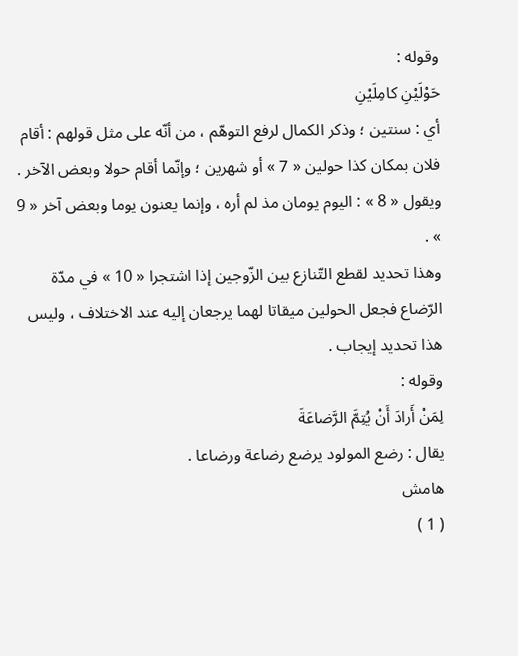وقوله :
حَوْلَيْنِ كامِلَيْنِ
أي : سنتين ؛ وذكر الكمال لرفع التوهّم ، من أنّه على مثل قولهم : أقام فلان بمكان كذا حولين « 7 » أو شهرين ؛ وإنّما أقام حولا وبعض الآخر . ويقول « 8 » : اليوم يومان مذ لم أره ، وإنما يعنون يوما وبعض آخر « 9 » .
وهذا تحديد لقطع التّنازع بين الزّوجين إذا اشتجرا « 10 » في مدّة الرّضاع فجعل الحولين ميقاتا لهما يرجعان إليه عند الاختلاف ، وليس هذا تحديد إيجاب .
وقوله :
لِمَنْ أَرادَ أَنْ يُتِمَّ الرَّضاعَةَ
يقال : رضع المولود يرضع رضاعة ورضاعا .
هامش
( 1 )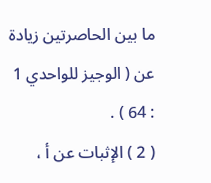ما بين الحاصرتين زيادة عن ( الوجيز للواحدي 1 : 64 ) .
( 2 ) الإثبات عن أ ،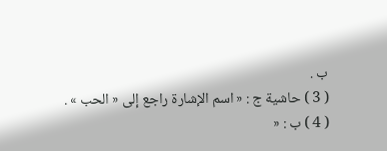ب .
( 3 ) حاشية ج : « اسم الإشارة راجع إلى « الحب » .
( 4 ) ب : «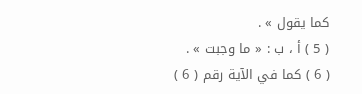كما يقول » .
( 5 ) أ ، ب : « ما وجبت » .
( 6 ) كما في الآية رقم ( 6 )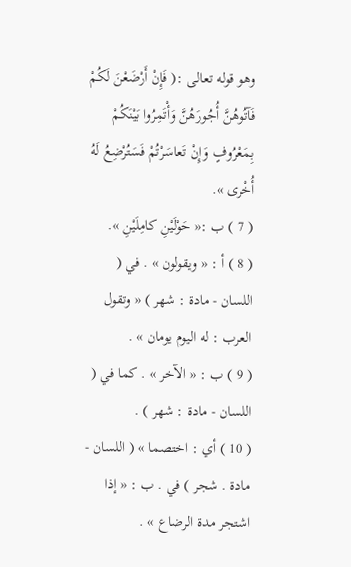وهو قوله تعالى :( فَإِنْ أَرْضَعْنَ لَكُمْ فَآتُوهُنَّ أُجُورَهُنَّ وَأْتَمِرُوا بَيْنَكُمْ بِمَعْرُوفٍ وَإِنْ تَعاسَرْتُمْ فَسَتُرْضِعُ لَهُ أُخْرى ».
( 7 ) ب :« حَوْلَيْنِ كامِلَيْنِ ».
( 8 ) أ : « ويقولون » . في ( اللسان - مادة : شهر ) « وتقول العرب : له اليوم يومان » .
( 9 ) ب : « الآخر » . كما في ( اللسان - مادة : شهر ) .
( 10 ) أي : اختصما » ( اللسان - مادة . شجر ) في . ب : « إذا اشتجر مدة الرضاع » .